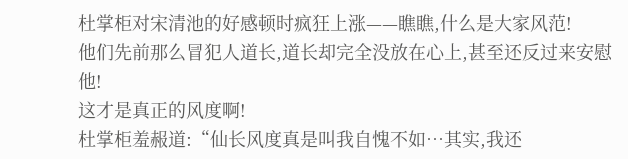杜掌柜对宋清池的好感顿时疯狂上涨——瞧瞧,什么是大家风范!
他们先前那么冒犯人道长,道长却完全没放在心上,甚至还反过来安慰他!
这才是真正的风度啊!
杜掌柜羞赧道:“仙长风度真是叫我自愧不如…其实,我还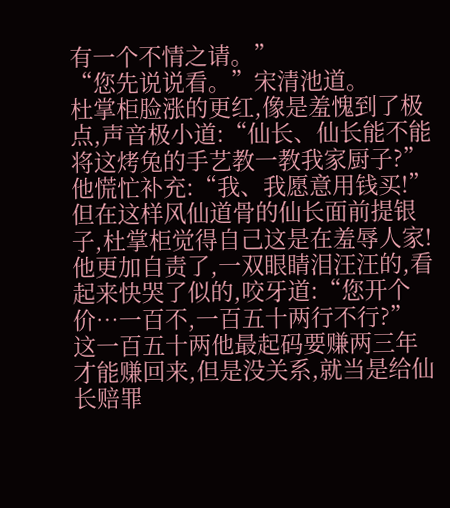有一个不情之请。”
“您先说说看。”宋清池道。
杜掌柜脸涨的更红,像是羞愧到了极点,声音极小道:“仙长、仙长能不能将这烤兔的手艺教一教我家厨子?”
他慌忙补充:“我、我愿意用钱买!”
但在这样风仙道骨的仙长面前提银子,杜掌柜觉得自己这是在羞辱人家!
他更加自责了,一双眼睛泪汪汪的,看起来快哭了似的,咬牙道:“您开个价…一百不,一百五十两行不行?”
这一百五十两他最起码要赚两三年才能赚回来,但是没关系,就当是给仙长赔罪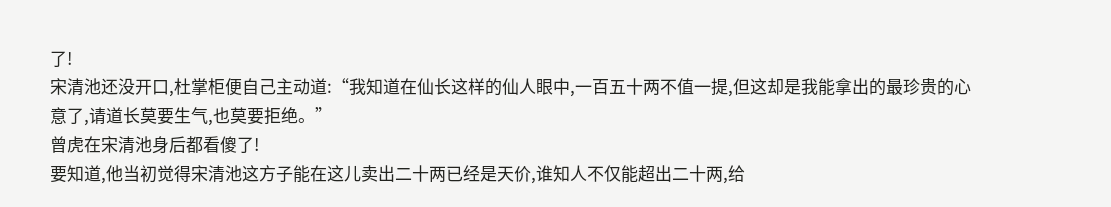了!
宋清池还没开口,杜掌柜便自己主动道:“我知道在仙长这样的仙人眼中,一百五十两不值一提,但这却是我能拿出的最珍贵的心意了,请道长莫要生气,也莫要拒绝。”
曾虎在宋清池身后都看傻了!
要知道,他当初觉得宋清池这方子能在这儿卖出二十两已经是天价,谁知人不仅能超出二十两,给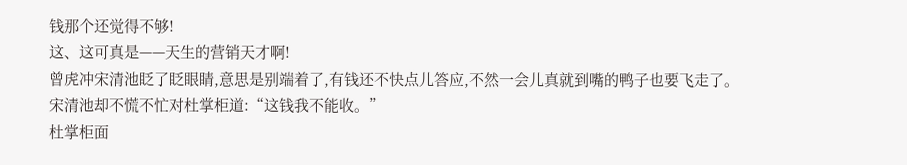钱那个还觉得不够!
这、这可真是——天生的营销天才啊!
曾虎冲宋清池眨了眨眼睛,意思是别端着了,有钱还不快点儿答应,不然一会儿真就到嘴的鸭子也要飞走了。
宋清池却不慌不忙对杜掌柜道:“这钱我不能收。”
杜掌柜面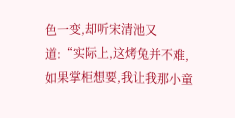色一变,却听宋清池又道:“实际上,这烤兔并不难,如果掌柜想要,我让我那小童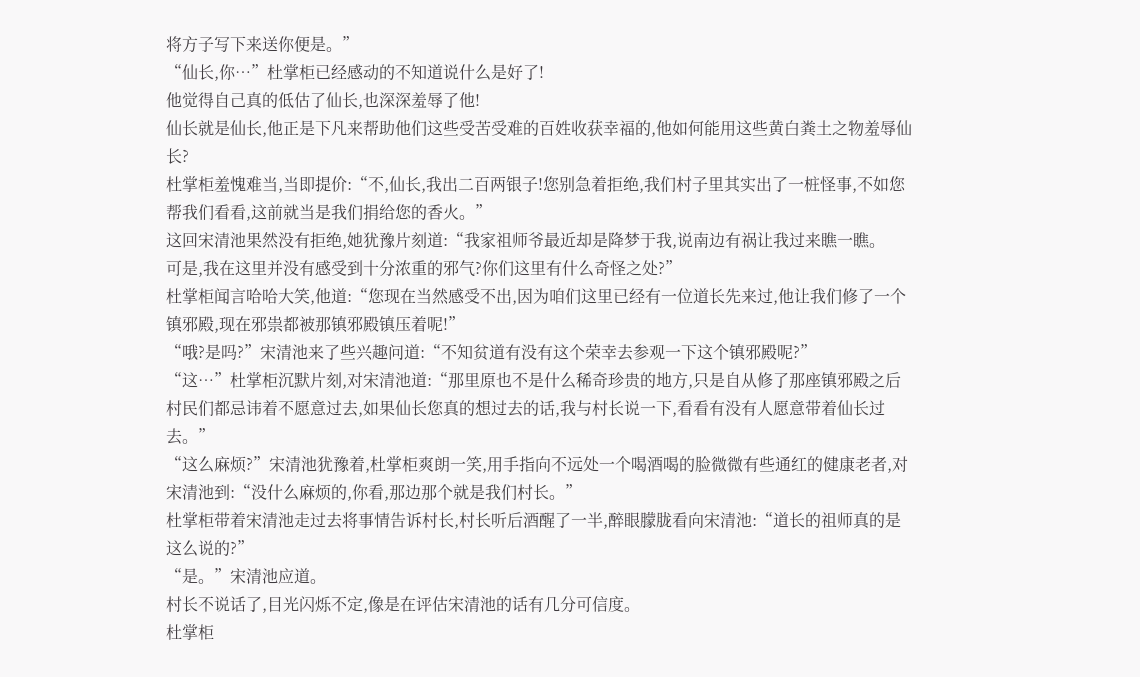将方子写下来送你便是。”
“仙长,你…”杜掌柜已经感动的不知道说什么是好了!
他觉得自己真的低估了仙长,也深深羞辱了他!
仙长就是仙长,他正是下凡来帮助他们这些受苦受难的百姓收获幸福的,他如何能用这些黄白粪土之物羞辱仙长?
杜掌柜羞愧难当,当即提价:“不,仙长,我出二百两银子!您别急着拒绝,我们村子里其实出了一桩怪事,不如您帮我们看看,这前就当是我们捐给您的香火。”
这回宋清池果然没有拒绝,她犹豫片刻道:“我家祖师爷最近却是降梦于我,说南边有祸让我过来瞧一瞧。
可是,我在这里并没有感受到十分浓重的邪气?你们这里有什么奇怪之处?”
杜掌柜闻言哈哈大笑,他道:“您现在当然感受不出,因为咱们这里已经有一位道长先来过,他让我们修了一个镇邪殿,现在邪祟都被那镇邪殿镇压着呢!”
“哦?是吗?”宋清池来了些兴趣问道:“不知贫道有没有这个荣幸去参观一下这个镇邪殿呢?”
“这…”杜掌柜沉默片刻,对宋清池道:“那里原也不是什么稀奇珍贵的地方,只是自从修了那座镇邪殿之后村民们都忌讳着不愿意过去,如果仙长您真的想过去的话,我与村长说一下,看看有没有人愿意带着仙长过去。”
“这么麻烦?”宋清池犹豫着,杜掌柜爽朗一笑,用手指向不远处一个喝酒喝的脸微微有些通红的健康老者,对宋清池到:“没什么麻烦的,你看,那边那个就是我们村长。”
杜掌柜带着宋清池走过去将事情告诉村长,村长听后酒醒了一半,醉眼朦胧看向宋清池:“道长的祖师真的是这么说的?”
“是。”宋清池应道。
村长不说话了,目光闪烁不定,像是在评估宋清池的话有几分可信度。
杜掌柜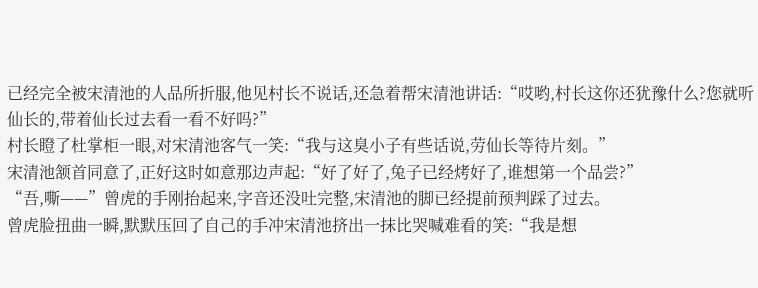已经完全被宋清池的人品所折服,他见村长不说话,还急着帮宋清池讲话:“哎哟,村长这你还犹豫什么?您就听仙长的,带着仙长过去看一看不好吗?”
村长瞪了杜掌柜一眼,对宋清池客气一笑:“我与这臭小子有些话说,劳仙长等待片刻。”
宋清池颔首同意了,正好这时如意那边声起:“好了好了,兔子已经烤好了,谁想第一个品尝?”
“吾,嘶——”曾虎的手刚抬起来,字音还没吐完整,宋清池的脚已经提前预判踩了过去。
曾虎脸扭曲一瞬,默默压回了自己的手冲宋清池挤出一抹比哭喊难看的笑:“我是想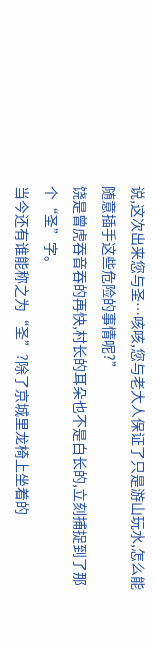说,这次出来您与圣…咳咳,您与老大人保证了只是游山玩水,怎么能随意插手这些危险的事情呢?”
饶是曾虎吞音吞的再快,村长的耳朵也不是白长的,立刻捕捉到了那个“圣”字。
当今还有谁能称之为“圣”?除了京城里龙椅上坐着的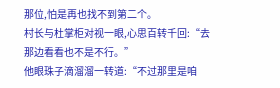那位,怕是再也找不到第二个。
村长与杜掌柜对视一眼,心思百转千回:“去那边看看也不是不行。”
他眼珠子滴溜溜一转道:“不过那里是咱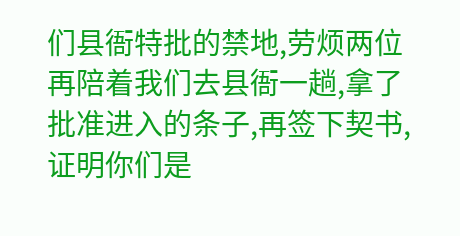们县衙特批的禁地,劳烦两位再陪着我们去县衙一趟,拿了批准进入的条子,再签下契书,证明你们是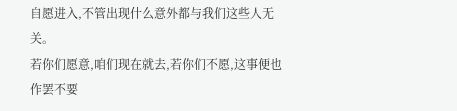自愿进入,不管出现什么意外都与我们这些人无关。
若你们愿意,咱们现在就去,若你们不愿,这事便也作罢不要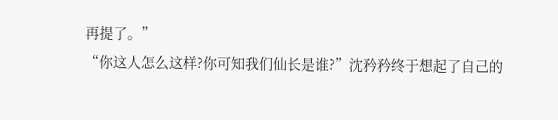再提了。”
“你这人怎么这样?你可知我们仙长是谁?”沈矜矜终于想起了自己的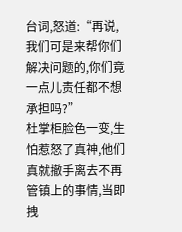台词,怒道:“再说,我们可是来帮你们解决问题的,你们竟一点儿责任都不想承担吗?”
杜掌柜脸色一变,生怕惹怒了真神,他们真就撤手离去不再管镇上的事情,当即拽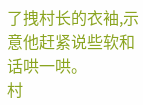了拽村长的衣袖,示意他赶紧说些软和话哄一哄。
村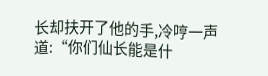长却扶开了他的手,冷哼一声道:“你们仙长能是什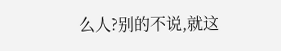么人?别的不说,就这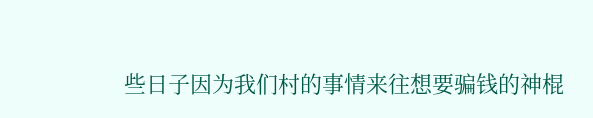些日子因为我们村的事情来往想要骗钱的神棍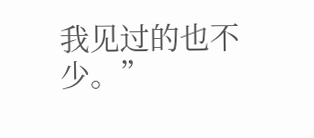我见过的也不少。”